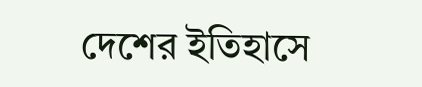দেশের ইতিহাসে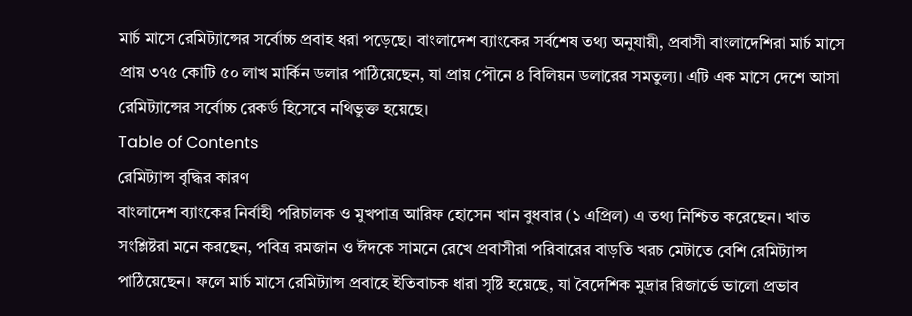মার্চ মাসে রেমিট্যান্সের সর্বোচ্চ প্রবাহ ধরা পড়েছে। বাংলাদেশ ব্যাংকের সর্বশেষ তথ্য অনুযায়ী, প্রবাসী বাংলাদেশিরা মার্চ মাসে প্রায় ৩৭৫ কোটি ৫০ লাখ মার্কিন ডলার পাঠিয়েছেন, যা প্রায় পৌনে ৪ বিলিয়ন ডলারের সমতুল্য। এটি এক মাসে দেশে আসা রেমিট্যান্সের সর্বোচ্চ রেকর্ড হিসেবে নথিভুক্ত হয়েছে।
Table of Contents
রেমিট্যান্স বৃদ্ধির কারণ
বাংলাদেশ ব্যাংকের নির্বাহী পরিচালক ও মুখপাত্র আরিফ হোসেন খান বুধবার (১ এপ্রিল) এ তথ্য নিশ্চিত করেছেন। খাত সংশ্লিষ্টরা মনে করছেন, পবিত্র রমজান ও ঈদকে সামনে রেখে প্রবাসীরা পরিবারের বাড়তি খরচ মেটাতে বেশি রেমিট্যান্স পাঠিয়েছেন। ফলে মার্চ মাসে রেমিট্যান্স প্রবাহে ইতিবাচক ধারা সৃষ্টি হয়েছে, যা বৈদেশিক মুদ্রার রিজার্ভে ভালো প্রভাব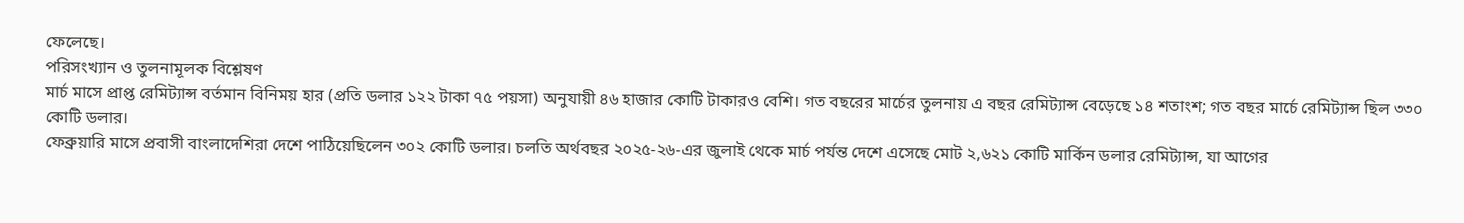ফেলেছে।
পরিসংখ্যান ও তুলনামূলক বিশ্লেষণ
মার্চ মাসে প্রাপ্ত রেমিট্যান্স বর্তমান বিনিময় হার (প্রতি ডলার ১২২ টাকা ৭৫ পয়সা) অনুযায়ী ৪৬ হাজার কোটি টাকারও বেশি। গত বছরের মার্চের তুলনায় এ বছর রেমিট্যান্স বেড়েছে ১৪ শতাংশ; গত বছর মার্চে রেমিট্যান্স ছিল ৩৩০ কোটি ডলার।
ফেব্রুয়ারি মাসে প্রবাসী বাংলাদেশিরা দেশে পাঠিয়েছিলেন ৩০২ কোটি ডলার। চলতি অর্থবছর ২০২৫-২৬-এর জুলাই থেকে মার্চ পর্যন্ত দেশে এসেছে মোট ২,৬২১ কোটি মার্কিন ডলার রেমিট্যান্স, যা আগের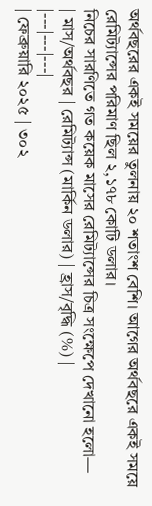অর্থবছরের একই সময়ের তুলনায় ২০ শতাংশ বেশি। আগের অর্থবছরে একই সময়ে রেমিট্যান্সের পরিমাণ ছিল ২,১৭৮ কোটি ডলার।
নিচের সারণিতে গত কয়েক মাসের রেমিট্যান্সের চিত্র সংক্ষেপে দেখানো হলো—
| মাস/অর্থবছর | রেমিট্যান্স (মার্কিন ডলার) | হ্রাস/বৃদ্ধি (%) |
|---|---|---|
| ফেব্রুয়ারি ২০২৫ | ৩০২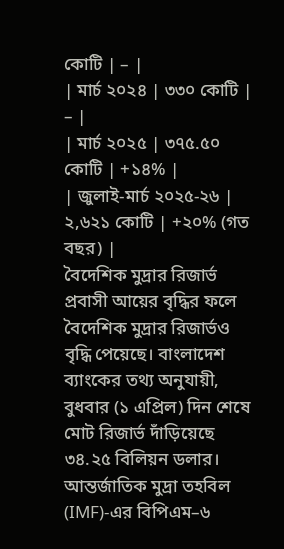কোটি | – |
| মার্চ ২০২৪ | ৩৩০ কোটি | – |
| মার্চ ২০২৫ | ৩৭৫.৫০ কোটি | +১৪% |
| জুলাই-মার্চ ২০২৫-২৬ | ২,৬২১ কোটি | +২০% (গত বছর) |
বৈদেশিক মুদ্রার রিজার্ভ
প্রবাসী আয়ের বৃদ্ধির ফলে বৈদেশিক মুদ্রার রিজার্ভও বৃদ্ধি পেয়েছে। বাংলাদেশ ব্যাংকের তথ্য অনুযায়ী, বুধবার (১ এপ্রিল) দিন শেষে মোট রিজার্ভ দাঁড়িয়েছে ৩৪.২৫ বিলিয়ন ডলার। আন্তর্জাতিক মুদ্রা তহবিল (IMF)-এর বিপিএম–৬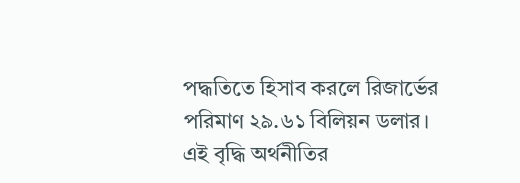পদ্ধতিতে হিসাব করলে রিজার্ভের পরিমাণ ২৯.৬১ বিলিয়ন ডলার। এই বৃদ্ধি অর্থনীতির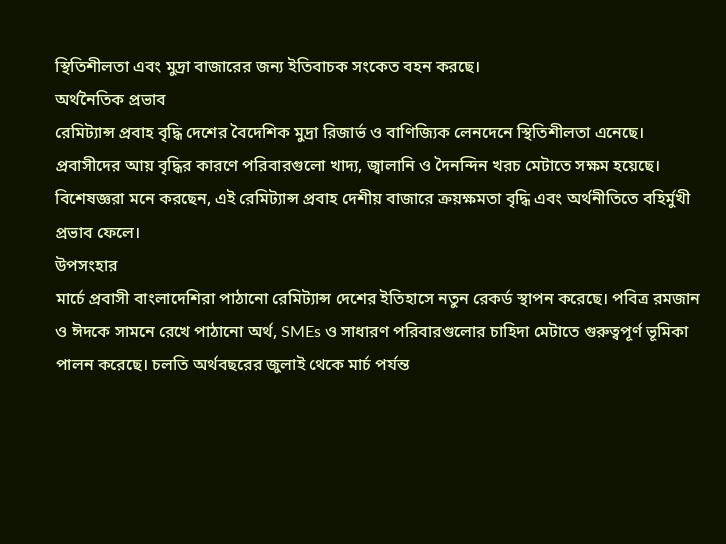স্থিতিশীলতা এবং মুদ্রা বাজারের জন্য ইতিবাচক সংকেত বহন করছে।
অর্থনৈতিক প্রভাব
রেমিট্যান্স প্রবাহ বৃদ্ধি দেশের বৈদেশিক মুদ্রা রিজার্ভ ও বাণিজ্যিক লেনদেনে স্থিতিশীলতা এনেছে। প্রবাসীদের আয় বৃদ্ধির কারণে পরিবারগুলো খাদ্য, জ্বালানি ও দৈনন্দিন খরচ মেটাতে সক্ষম হয়েছে। বিশেষজ্ঞরা মনে করছেন, এই রেমিট্যান্স প্রবাহ দেশীয় বাজারে ক্রয়ক্ষমতা বৃদ্ধি এবং অর্থনীতিতে বহির্মুখী প্রভাব ফেলে।
উপসংহার
মার্চে প্রবাসী বাংলাদেশিরা পাঠানো রেমিট্যান্স দেশের ইতিহাসে নতুন রেকর্ড স্থাপন করেছে। পবিত্র রমজান ও ঈদকে সামনে রেখে পাঠানো অর্থ, SMEs ও সাধারণ পরিবারগুলোর চাহিদা মেটাতে গুরুত্বপূর্ণ ভূমিকা পালন করেছে। চলতি অর্থবছরের জুলাই থেকে মার্চ পর্যন্ত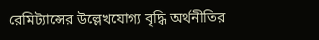রেমিট্যান্সের উল্লেখযোগ্য বৃদ্ধি অর্থনীতির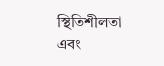স্থিতিশীলতা এবং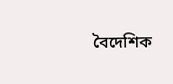বৈদেশিক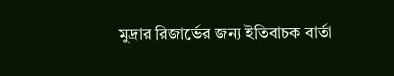মুদ্রার রিজার্ভের জন্য ইতিবাচক বার্তা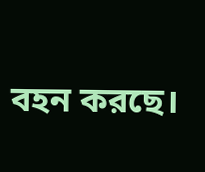বহন করছে।